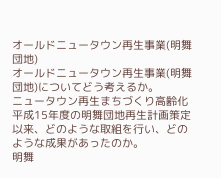オールドニュータウン再生事業(明舞団地)
オールドニュータウン再生事業(明舞団地)についてどう考えるか。
ニュータウン再生まちづくり高齢化
平成15年度の明舞団地再生計画策定以来、どのような取組を行い、どのような成果があったのか。
明舞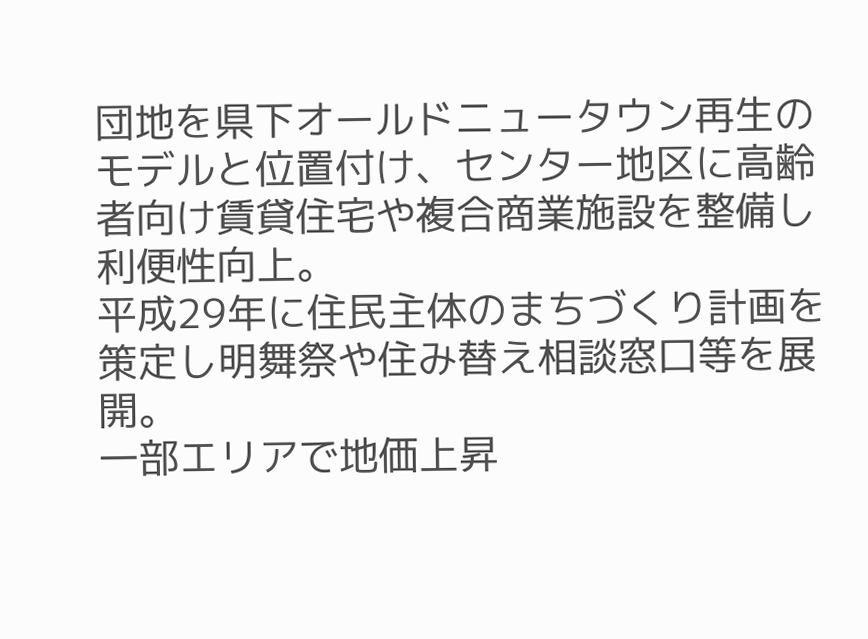団地を県下オールドニュータウン再生のモデルと位置付け、センター地区に高齢者向け賃貸住宅や複合商業施設を整備し利便性向上。
平成29年に住民主体のまちづくり計画を策定し明舞祭や住み替え相談窓口等を展開。
一部エリアで地価上昇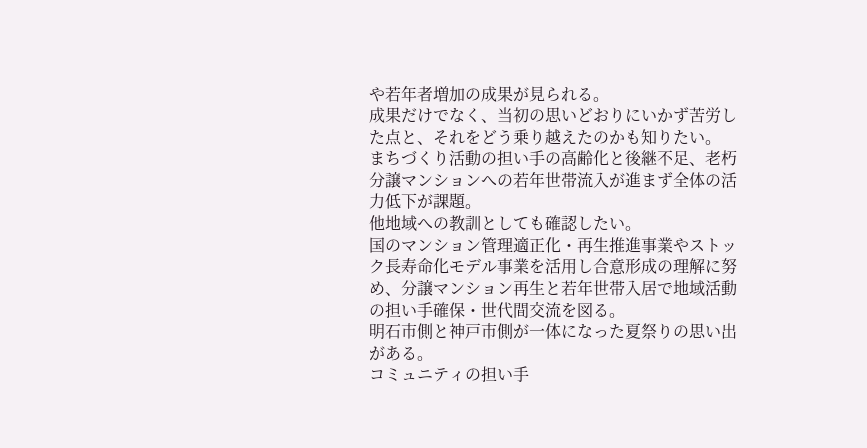や若年者増加の成果が見られる。
成果だけでなく、当初の思いどおりにいかず苦労した点と、それをどう乗り越えたのかも知りたい。
まちづくり活動の担い手の高齢化と後継不足、老朽分譲マンションへの若年世帯流入が進まず全体の活力低下が課題。
他地域への教訓としても確認したい。
国のマンション管理適正化・再生推進事業やストック長寿命化モデル事業を活用し合意形成の理解に努め、分譲マンション再生と若年世帯入居で地域活動の担い手確保・世代間交流を図る。
明石市側と神戸市側が一体になった夏祭りの思い出がある。
コミュニティの担い手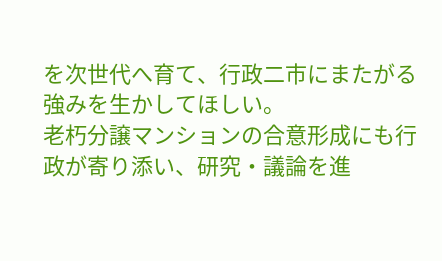を次世代へ育て、行政二市にまたがる強みを生かしてほしい。
老朽分譲マンションの合意形成にも行政が寄り添い、研究・議論を進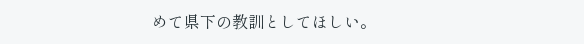めて県下の教訓としてほしい。